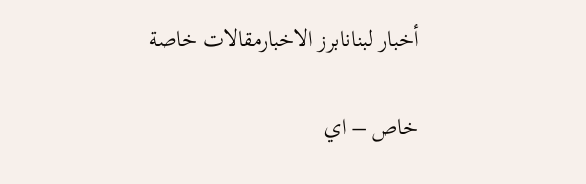أخبار لبنانابرز الاخبارمقالات خاصة

خاص – اي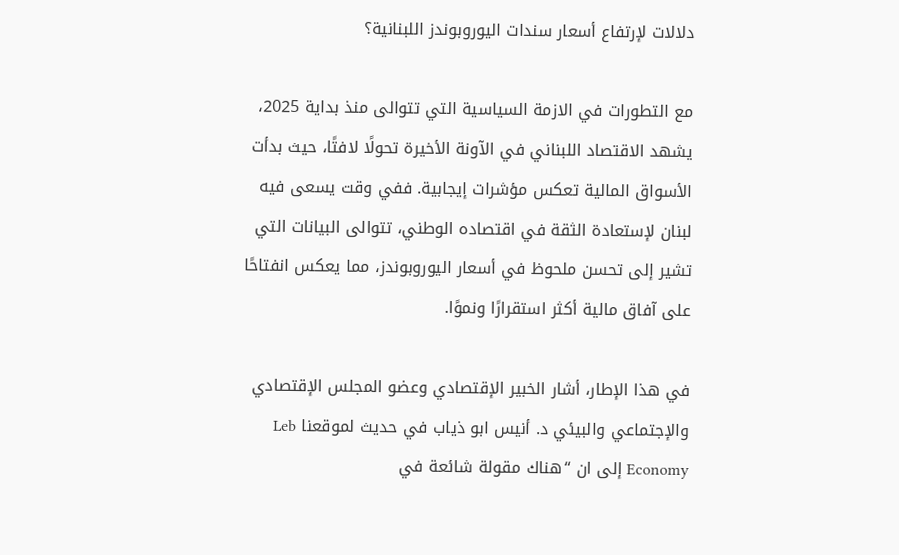دلالات لإرتفاع أسعار سندات اليوروبوندز اللبنانية؟

مع التطورات في الازمة السياسية التي تتوالى منذ بداية 2025، يشهد الاقتصاد اللبناني في الآونة الأخيرة تحولًا لافتًا، حيث بدأت الأسواق المالية تعكس مؤشرات إيجابية. ففي وقت يسعى فيه لبنان لإستعادة الثقة في اقتصاده الوطني، تتوالى البيانات التي تشير إلى تحسن ملحوظ في أسعار اليوروبوندز، مما يعكس انفتاحًا على آفاق مالية أكثر استقرارًا ونموًا.

في هذا الإطار، أشار الخبير الإقتصادي وعضو المجلس الإقتصادي والإجتماعي والبيئي د. أنيس ابو ذياب في حديث لموقعنا Leb Economy إلى ان “هناك مقولة شائعة في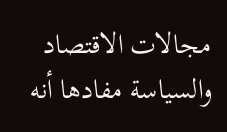مجالات الاقتصاد والسياسة مفادها أنه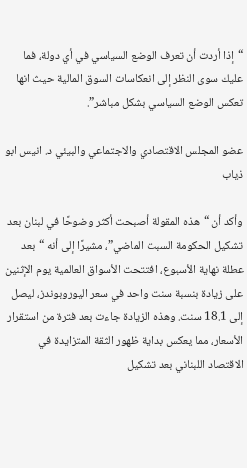“إذا أردت أن تعرف الوضع السياسي في أي دولة، فما عليك سوى النظر إلى انعكاسات السوق المالية حيث انها تعكس الوضع السياسي بشكل مباشر”.

عضو المجلس الاقتصادي والاجتماعي والبيئي د. انيس ابو ذياب

وأكد أن “هذه المقولة أصبحت أكثر وضوحًا في لبنان بعد تشكيل الحكومة السبت الماضي”، مشيرًا إلى أنه “بعد عطلة نهاية الأسبوع، افتتحت الأسواق العالمية يوم الإثنين على زيادة بنسبة سنت واحد في سعر اليوروبوندز، ليصل إلى 18.1 سنت. وهذه الزيادة جاءت بعد فترة من استقرار الأسعار، مما يعكس بداية ظهور الثقة المتزايدة في الاقتصاد اللبناني بعد تشكيل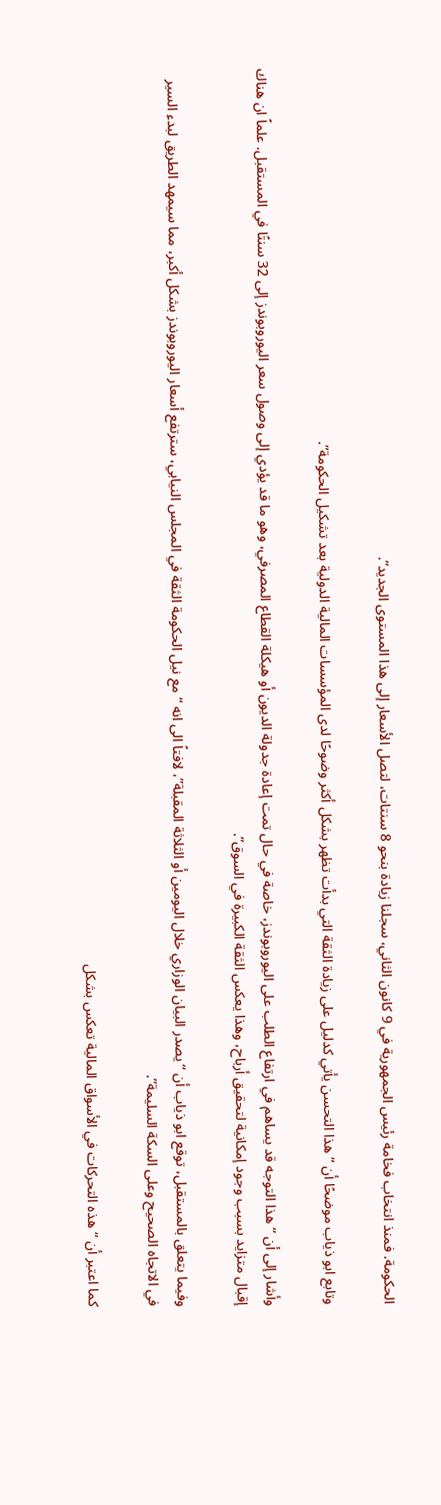الحكومة. فمنذ انتخاب فخامة رئيس الجمهورية في 9 كانون الثاني، سجلنا زيادة بنحو 8 سنتات، لتصل الأسعار إلى هذا المستوى الجديد”.

وتابع ابو ذياب موضحًا أن “هذا التحسن يأتي كدليل على زيادة الثقة التي بدأت تظهر بشكل أكثر وضوحًا لدى المؤسسات المالية الدولية بعد تشكيل الحكومة”.

وأشار إلى أن “هذا التوجه قد يساهم في ارتفاع الطلب على اليوروبوندز، خاصة في حال تمت إعادة جدولة الديون أو هيكلة القطاع المصرفي، وهو ما قد يؤدي إلى وصول سعر اليوروبوندز إلى 32 سنتًا في المستقبل. علماً ان هناك إقبال متزايد بسبب وجود إمكانية لتحقيق أرباح، وهذا يعكس الثقة الكبيرة في السوق”.

وفيما يتعلق بالمستقبل، توقع ابو ذياب أن “يصدر البيان الوزاري خلال اليومين أو الثلاثة المقبلة”، لافتاً الى انه “مع نيل الحكومة الثقة في المجلس النيابي، سترتفع أسعار اليوروبوندز بشكل أكبر، مما سيمهد الطريق لبدء السير في الاتجاه الصحيح وعلى السكة السليمة”.

كما اعتبر أن “هذه التحركات في الأسواق المالية تعكس بشكل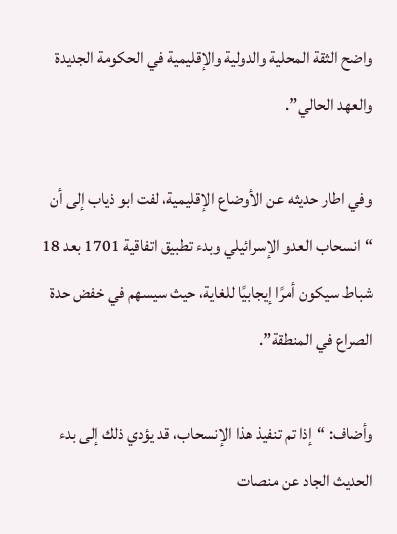واضح الثقة المحلية والدولية والإقليمية في الحكومة الجديدة والعهد الحالي”.

وفي اطار حديثه عن الأوضاع الإقليمية، لفت ابو ذياب إلى أن “انسحاب العدو الإسرائيلي وبدء تطبيق اتفاقية 1701 بعد 18 شباط سيكون أمرًا إيجابيًا للغاية، حيث سيسهم في خفض حدة الصراع في المنطقة”.

وأضاف: “إذا تم تنفيذ هذا الإنسحاب، قد يؤدي ذلك إلى بدء الحديث الجاد عن منصات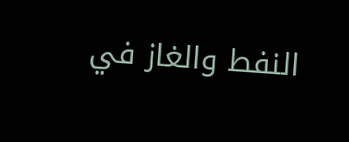النفط والغاز في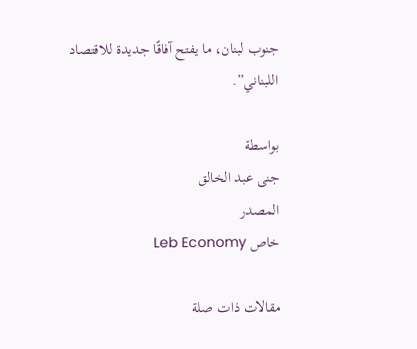جنوب لبنان، ما يفتح آفاقًا جديدة للاقتصاد اللبناني”.

بواسطة
جنى عبد الخالق
المصدر
خاص Leb Economy

مقالات ذات صلة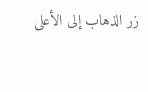زر الذهاب إلى الأعلى